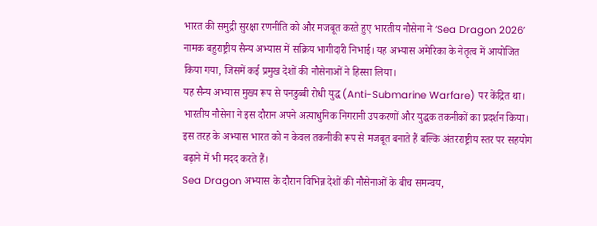भारत की समुद्री सुरक्षा रणनीति को और मजबूत करते हुए भारतीय नौसेना ने ‘Sea Dragon 2026’ नामक बहुराष्ट्रीय सैन्य अभ्यास में सक्रिय भागीदारी निभाई। यह अभ्यास अमेरिका के नेतृत्व में आयोजित किया गया, जिसमें कई प्रमुख देशों की नौसेनाओं ने हिस्सा लिया।
यह सैन्य अभ्यास मुख्य रूप से पनडुब्बी रोधी युद्ध (Anti-Submarine Warfare) पर केंद्रित था। भारतीय नौसेना ने इस दौरान अपने अत्याधुनिक निगरानी उपकरणों और युद्धक तकनीकों का प्रदर्शन किया। इस तरह के अभ्यास भारत को न केवल तकनीकी रूप से मजबूत बनाते हैं बल्कि अंतरराष्ट्रीय स्तर पर सहयोग बढ़ाने में भी मदद करते हैं।
Sea Dragon अभ्यास के दौरान विभिन्न देशों की नौसेनाओं के बीच समन्वय,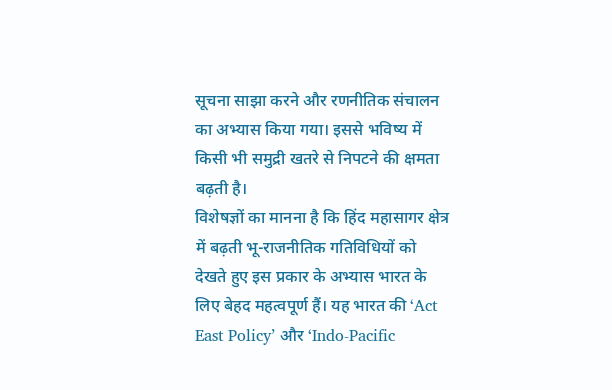सूचना साझा करने और रणनीतिक संचालन का अभ्यास किया गया। इससे भविष्य में किसी भी समुद्री खतरे से निपटने की क्षमता बढ़ती है।
विशेषज्ञों का मानना है कि हिंद महासागर क्षेत्र में बढ़ती भू-राजनीतिक गतिविधियों को देखते हुए इस प्रकार के अभ्यास भारत के लिए बेहद महत्वपूर्ण हैं। यह भारत की ‘Act East Policy’ और ‘Indo-Pacific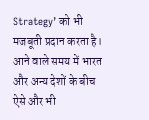Strategy’ को भी मजबूती प्रदान करता है।
आने वाले समय में भारत और अन्य देशों के बीच ऐसे और भी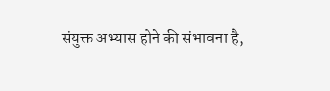संयुक्त अभ्यास होने की संभावना है,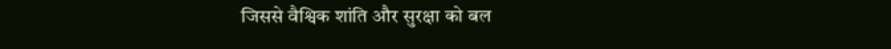जिससे वैश्विक शांति और सुरक्षा को बल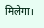मिलेगा।